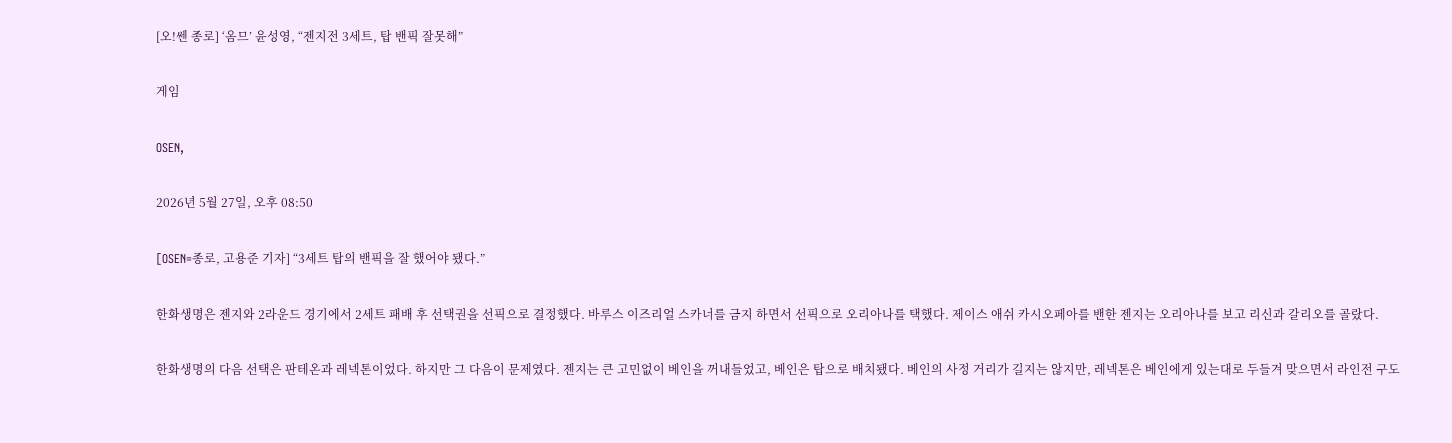[오!쎈 종로] ‘옴므’ 윤성영, “젠지전 3세트, 탑 밴픽 잘못해”

게임

OSEN,

2026년 5월 27일, 오후 08:50

[OSEN=종로, 고용준 기자] “3세트 탑의 밴픽을 잘 했어야 됐다.”

한화생명은 젠지와 2라운드 경기에서 2세트 패배 후 선택권을 선픽으로 결정했다. 바루스 이즈리얼 스카너를 금지 하면서 선픽으로 오리아나를 택했다. 제이스 애쉬 카시오페아를 밴한 젠지는 오리아나를 보고 리신과 갈리오를 골랐다.

한화생명의 다음 선택은 판테온과 레넥톤이었다. 하지만 그 다음이 문제였다. 젠지는 큰 고민없이 베인을 꺼내들었고, 베인은 탑으로 배치됐다. 베인의 사정 거리가 길지는 않지만, 레넥톤은 베인에게 있는대로 두들겨 맞으면서 라인전 구도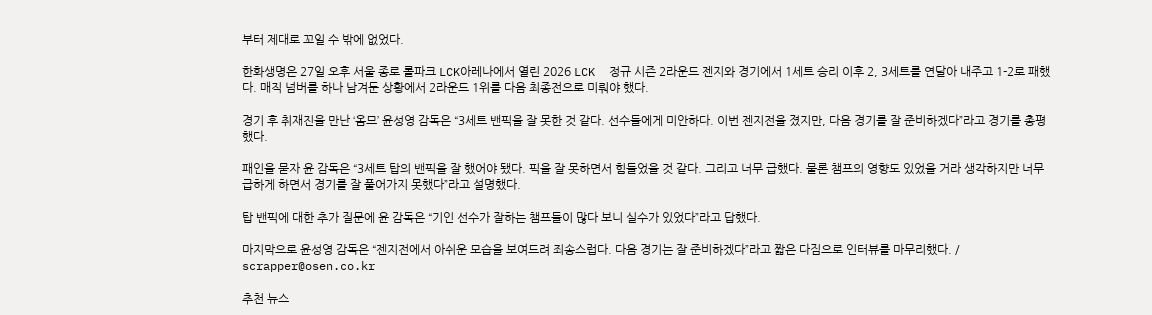부터 제대로 꼬일 수 밖에 없었다.

한화생명은 27일 오후 서울 종로 롤파크 LCK아레나에서 열린 2026 LCK  정규 시즌 2라운드 젠지와 경기에서 1세트 승리 이후 2, 3세트를 연달아 내주고 1-2로 패했다. 매직 넘버를 하나 남겨둔 상황에서 2라운드 1위를 다음 최종전으로 미뤄야 했다.

경기 후 취재진을 만난 ‘옴므’ 윤성영 감독은 “3세트 밴픽을 잘 못한 것 같다. 선수들에게 미안하다. 이번 젠지전을 졌지만, 다음 경기를 잘 준비하겠다”라고 경기를 총평했다.

패인을 묻자 윤 감독은 “3세트 탑의 밴픽을 잘 했어야 됐다. 픽을 잘 못하면서 힘들었을 것 같다. 그리고 너무 급했다. 물론 챔프의 영향도 있었을 거라 생각하지만 너무 급하게 하면서 경기를 잘 풀어가지 못했다”라고 설명했다.

탑 밴픽에 대한 추가 질문에 윤 감독은 “기인 선수가 잘하는 챔프들이 많다 보니 실수가 있었다”라고 답했다.

마지막으로 윤성영 감독은 “젠지전에서 아쉬운 모습을 보여드려 죄송스럽다. 다음 경기는 잘 준비하겠다”라고 짧은 다짐으로 인터뷰를 마무리했다. / scrapper@osen.co.kr

추천 뉴스